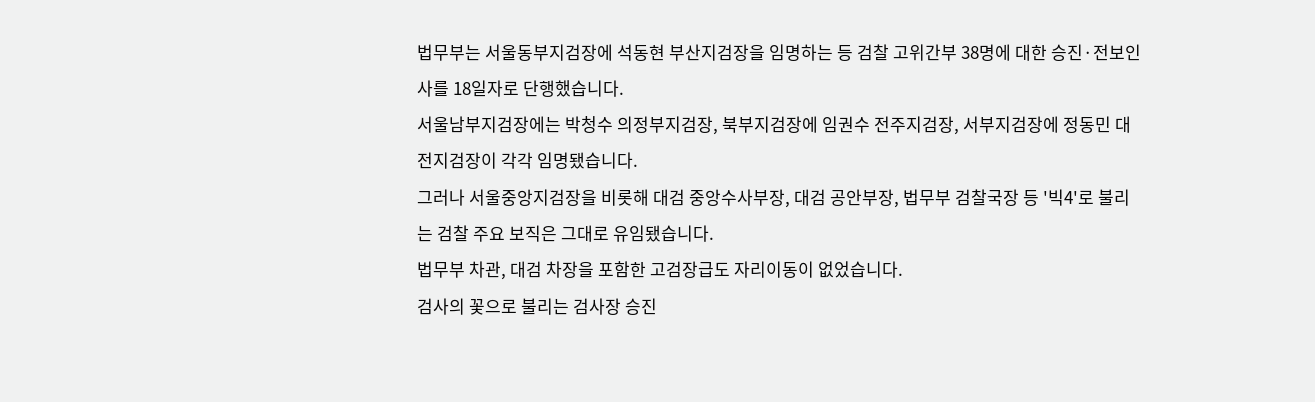법무부는 서울동부지검장에 석동현 부산지검장을 임명하는 등 검찰 고위간부 38명에 대한 승진·전보인사를 18일자로 단행했습니다.
서울남부지검장에는 박청수 의정부지검장, 북부지검장에 임권수 전주지검장, 서부지검장에 정동민 대전지검장이 각각 임명됐습니다.
그러나 서울중앙지검장을 비롯해 대검 중앙수사부장, 대검 공안부장, 법무부 검찰국장 등 '빅4'로 불리는 검찰 주요 보직은 그대로 유임됐습니다.
법무부 차관, 대검 차장을 포함한 고검장급도 자리이동이 없었습니다.
검사의 꽃으로 불리는 검사장 승진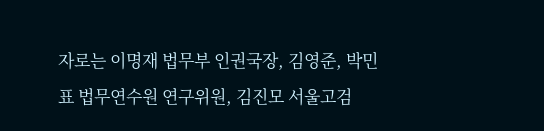자로는 이명재 법무부 인권국장, 김영준, 박민표 법무연수원 연구위원, 김진모 서울고검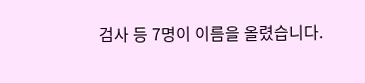검사 등 7명이 이름을 올렸습니다.